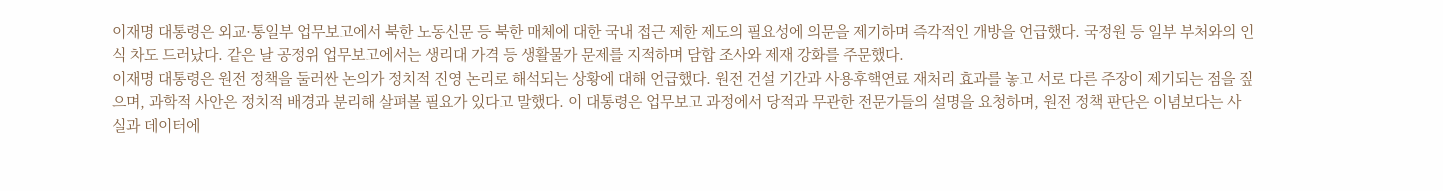이재명 대통령은 외교·통일부 업무보고에서 북한 노동신문 등 북한 매체에 대한 국내 접근 제한 제도의 필요성에 의문을 제기하며 즉각적인 개방을 언급했다. 국정원 등 일부 부처와의 인식 차도 드러났다. 같은 날 공정위 업무보고에서는 생리대 가격 등 생활물가 문제를 지적하며 담합 조사와 제재 강화를 주문했다.
이재명 대통령은 원전 정책을 둘러싼 논의가 정치적 진영 논리로 해석되는 상황에 대해 언급했다. 원전 건설 기간과 사용후핵연료 재처리 효과를 놓고 서로 다른 주장이 제기되는 점을 짚으며, 과학적 사안은 정치적 배경과 분리해 살펴볼 필요가 있다고 말했다. 이 대통령은 업무보고 과정에서 당적과 무관한 전문가들의 설명을 요청하며, 원전 정책 판단은 이념보다는 사실과 데이터에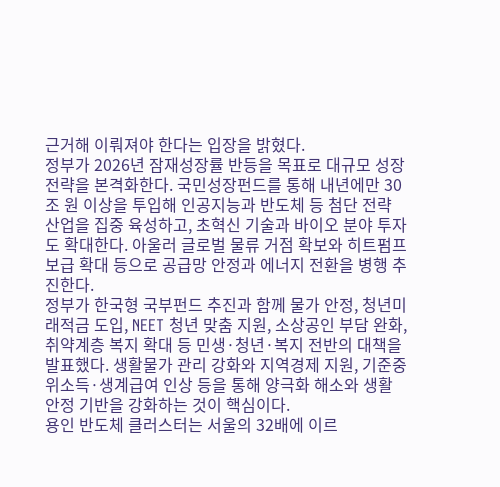근거해 이뤄져야 한다는 입장을 밝혔다.
정부가 2026년 잠재성장률 반등을 목표로 대규모 성장 전략을 본격화한다. 국민성장펀드를 통해 내년에만 30조 원 이상을 투입해 인공지능과 반도체 등 첨단 전략 산업을 집중 육성하고, 초혁신 기술과 바이오 분야 투자도 확대한다. 아울러 글로벌 물류 거점 확보와 히트펌프 보급 확대 등으로 공급망 안정과 에너지 전환을 병행 추진한다.
정부가 한국형 국부펀드 추진과 함께 물가 안정, 청년미래적금 도입, NEET 청년 맞춤 지원, 소상공인 부담 완화, 취약계층 복지 확대 등 민생·청년·복지 전반의 대책을 발표했다. 생활물가 관리 강화와 지역경제 지원, 기준중위소득·생계급여 인상 등을 통해 양극화 해소와 생활 안정 기반을 강화하는 것이 핵심이다.
용인 반도체 클러스터는 서울의 32배에 이르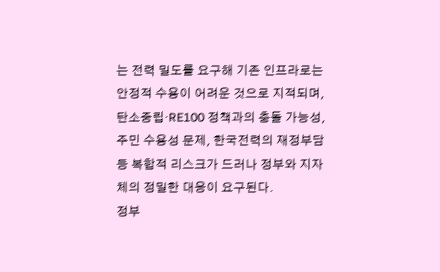는 전력 밀도를 요구해 기존 인프라로는 안정적 수용이 어려운 것으로 지적되며, 탄소중립·RE100 정책과의 충돌 가능성, 주민 수용성 문제, 한국전력의 재정부담 등 복합적 리스크가 드러나 정부와 지자체의 정밀한 대응이 요구된다.
정부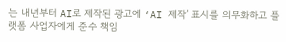는 내년부터 AI로 제작된 광고에 ‘AI 제작’ 표시를 의무화하고 플랫폼 사업자에게 준수 책임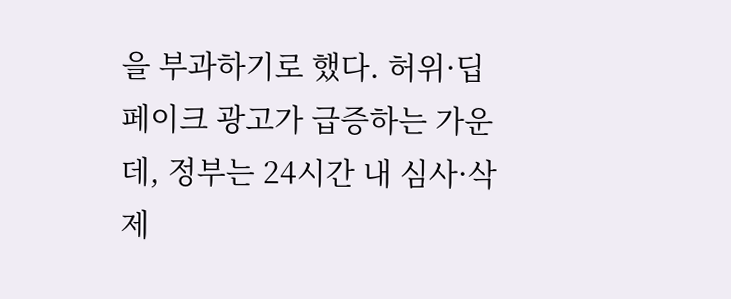을 부과하기로 했다. 허위·딥페이크 광고가 급증하는 가운데, 정부는 24시간 내 심사·삭제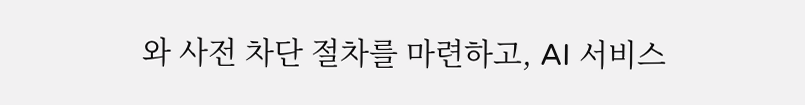와 사전 차단 절차를 마련하고, AI 서비스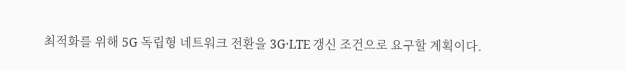최적화를 위해 5G 독립형 네트워크 전환을 3G·LTE 갱신 조건으로 요구할 계획이다.